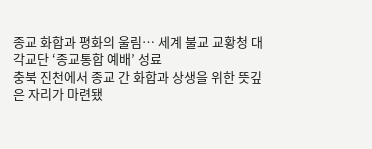종교 화합과 평화의 울림… 세계 불교 교황청 대각교단 ‘종교통합 예배’ 성료
충북 진천에서 종교 간 화합과 상생을 위한 뜻깊은 자리가 마련됐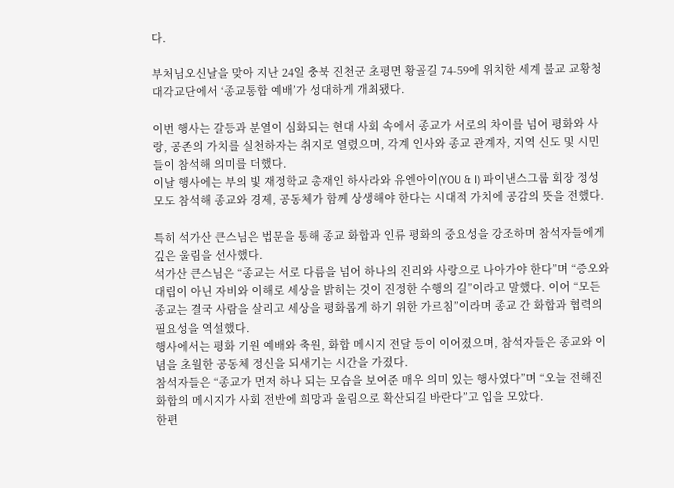다.

부처님오신날을 맞아 지난 24일 충북 진천군 초평면 황골길 74-59에 위치한 세계 불교 교황청 대각교단에서 ‘종교통합 예배’가 성대하게 개최됐다.

이번 행사는 갈등과 분열이 심화되는 현대 사회 속에서 종교가 서로의 차이를 넘어 평화와 사랑, 공존의 가치를 실천하자는 취지로 열렸으며, 각계 인사와 종교 관계자, 지역 신도 및 시민들이 참석해 의미를 더했다.
이날 행사에는 부의 빛 재정학교 총재인 하사라와 유엔아이(YOU & I) 파이낸스그룹 회장 정성모도 참석해 종교와 경제, 공동체가 함께 상생해야 한다는 시대적 가치에 공감의 뜻을 전했다.

특히 석가산 큰스님은 법문을 통해 종교 화합과 인류 평화의 중요성을 강조하며 참석자들에게 깊은 울림을 선사했다.
석가산 큰스님은 “종교는 서로 다름을 넘어 하나의 진리와 사랑으로 나아가야 한다”며 “증오와 대립이 아닌 자비와 이해로 세상을 밝히는 것이 진정한 수행의 길”이라고 말했다. 이어 “모든 종교는 결국 사람을 살리고 세상을 평화롭게 하기 위한 가르침”이라며 종교 간 화합과 협력의 필요성을 역설했다.
행사에서는 평화 기원 예배와 축원, 화합 메시지 전달 등이 이어졌으며, 참석자들은 종교와 이념을 초월한 공동체 정신을 되새기는 시간을 가졌다.
참석자들은 “종교가 먼저 하나 되는 모습을 보여준 매우 의미 있는 행사였다”며 “오늘 전해진 화합의 메시지가 사회 전반에 희망과 울림으로 확산되길 바란다”고 입을 모았다.
한편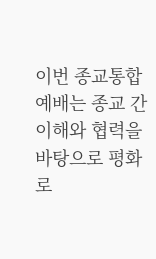이번 종교통합 예배는 종교 간 이해와 협력을 바탕으로 평화로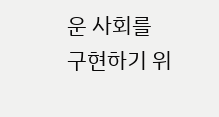운 사회를 구현하기 위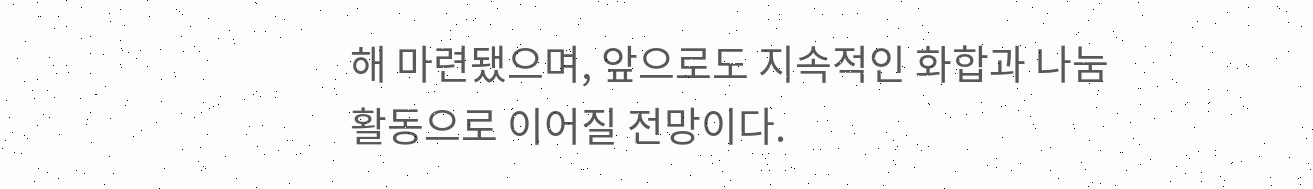해 마련됐으며, 앞으로도 지속적인 화합과 나눔 활동으로 이어질 전망이다.